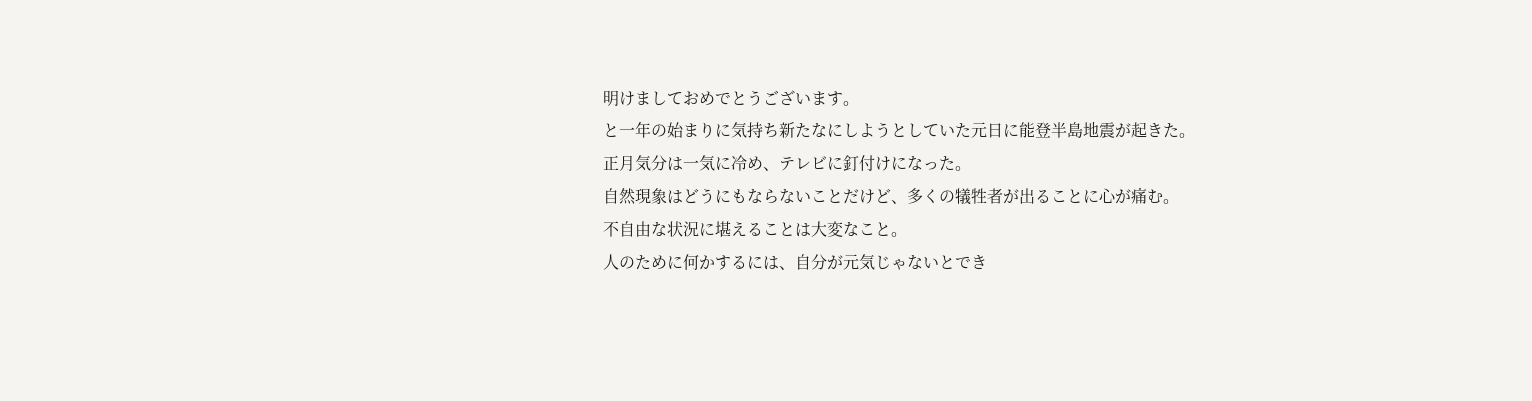明けましておめでとうございます。
と一年の始まりに気持ち新たなにしようとしていた元日に能登半島地震が起きた。
正月気分は一気に冷め、テレビに釘付けになった。
自然現象はどうにもならないことだけど、多くの犠牲者が出ることに心が痛む。
不自由な状況に堪えることは大変なこと。
人のために何かするには、自分が元気じゃないとでき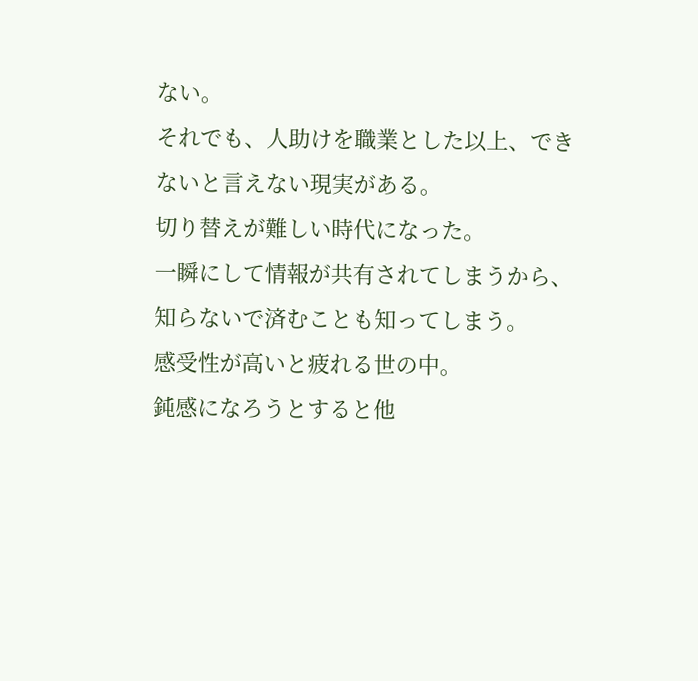ない。
それでも、人助けを職業とした以上、できないと言えない現実がある。
切り替えが難しい時代になった。
一瞬にして情報が共有されてしまうから、知らないで済むことも知ってしまう。
感受性が高いと疲れる世の中。
鈍感になろうとすると他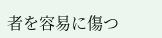者を容易に傷つ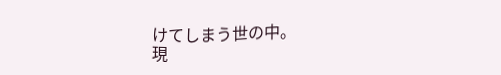けてしまう世の中。
現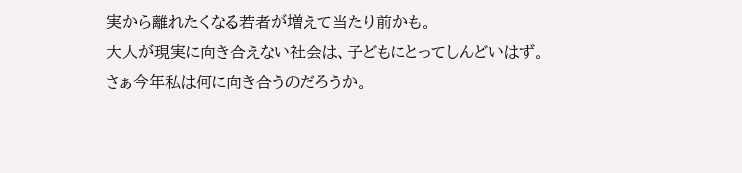実から離れたくなる若者が増えて当たり前かも。
大人が現実に向き合えない社会は、子どもにとってしんどいはず。
さぁ今年私は何に向き合うのだろうか。